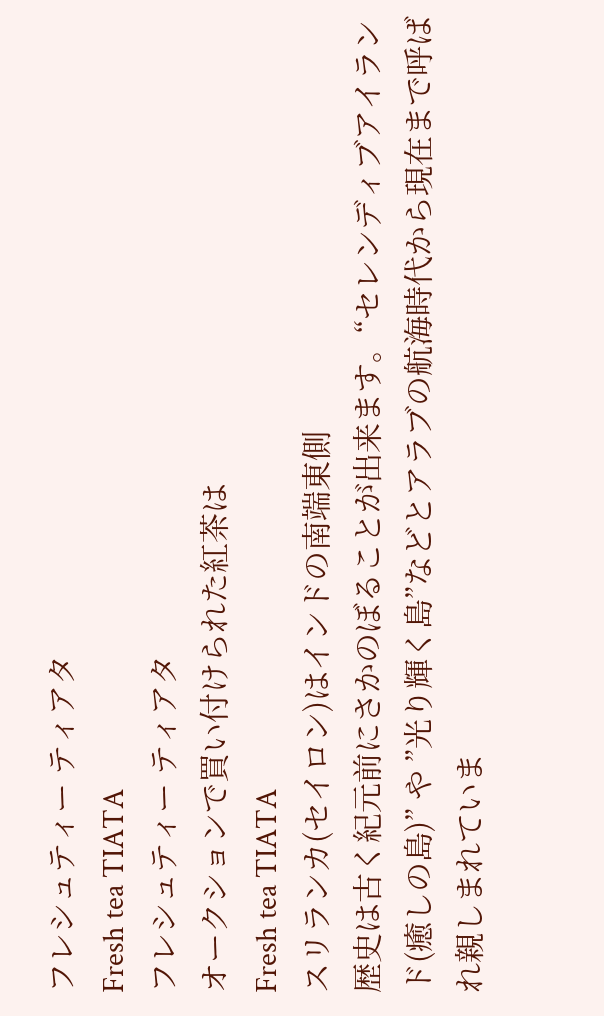フレシュティー ティアタ
Fresh tea TIATA
フレシュティー ティアタ
オークションで買い付けられた紅茶は
Fresh tea TIATA
スリランカ(セイロン)はインドの南端東側
歴史は古く紀元前にさかのぼることが出来ます。“セレンディブアイランド(癒しの島)” や ”光り輝く島”などとアラブの航海時代から現在まで呼ばれ親しまれていま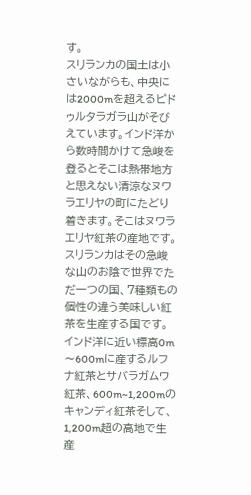す。
スリランカの国土は小さいながらも、中央には2000mを超えるピドゥルタラガラ山がそびえています。インド洋から数時間かけて急峻を登るとそこは熱帯地方と思えない清涼なヌワラエリヤの町にたどり着きます。そこはヌワラエリヤ紅茶の産地です。
スリランカはその急峻な山のお陰で世界でただ一つの国、7種類もの個性の違う美味しい紅茶を生産する国です。
インド洋に近い標高0m〜600mに産するルフナ紅茶とサバラガムワ紅茶、600m~1,200mのキャンディ紅茶そして、1,200m超の高地で生産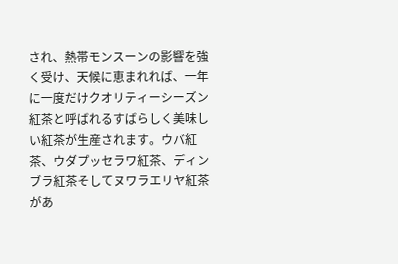され、熱帯モンスーンの影響を強く受け、天候に恵まれれば、一年に一度だけクオリティーシーズン紅茶と呼ばれるすばらしく美味しい紅茶が生産されます。ウバ紅茶、ウダプッセラワ紅茶、ディンブラ紅茶そしてヌワラエリヤ紅茶があ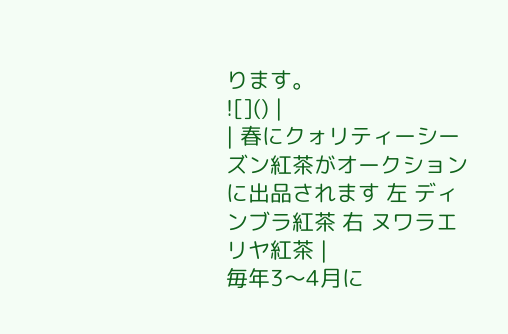ります。
![]() |
| 春にクォリティーシーズン紅茶がオークションに出品されます 左 ディンブラ紅茶 右 ヌワラエリヤ紅茶 |
毎年3〜4月に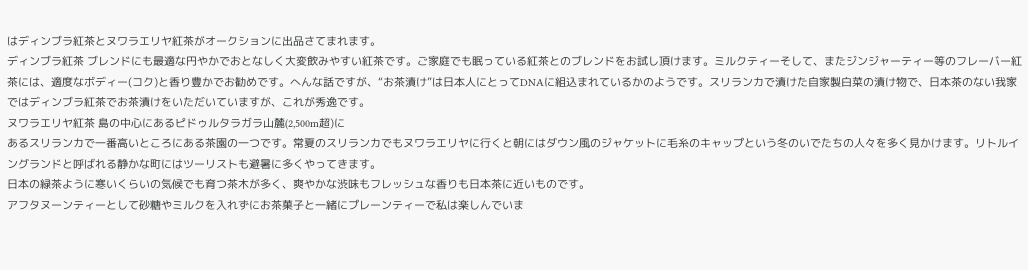はディンブラ紅茶とヌワラエリヤ紅茶がオークションに出品さてまれます。
ディンブラ紅茶 ブレンドにも最適な円やかでおとなしく大変飲みやすい紅茶です。ご家庭でも眠っている紅茶とのブレンドをお試し頂けます。ミルクティーそして、またジンジャーティー等のフレーバー紅茶には、適度なボディー(コク)と香り豊かでお勧めです。へんな話ですが、“お茶漬け”は日本人にとってDNAに組込まれているかのようです。スリランカで漬けた自家製白菜の漬け物で、日本茶のない我家ではディンブラ紅茶でお茶漬けをいただいていますが、これが秀逸です。
ヌワラエリヤ紅茶 島の中心にあるピドゥルタラガラ山麓(2,500m超)に
あるスリランカで一番高いところにある茶園の一つです。常夏のスリランカでもヌワラエリヤに行くと朝にはダウン風のジャケットに毛糸のキャップという冬のいでたちの人々を多く見かけます。リトルイングランドと呼ばれる静かな町にはツーリストも避暑に多くやってきます。
日本の緑茶ように寒いくらいの気候でも育つ茶木が多く、爽やかな渋味もフレッシュな香りも日本茶に近いものです。
アフタヌーンティーとして砂糖やミルクを入れずにお茶菓子と一緒にプレーンティーで私は楽しんでいま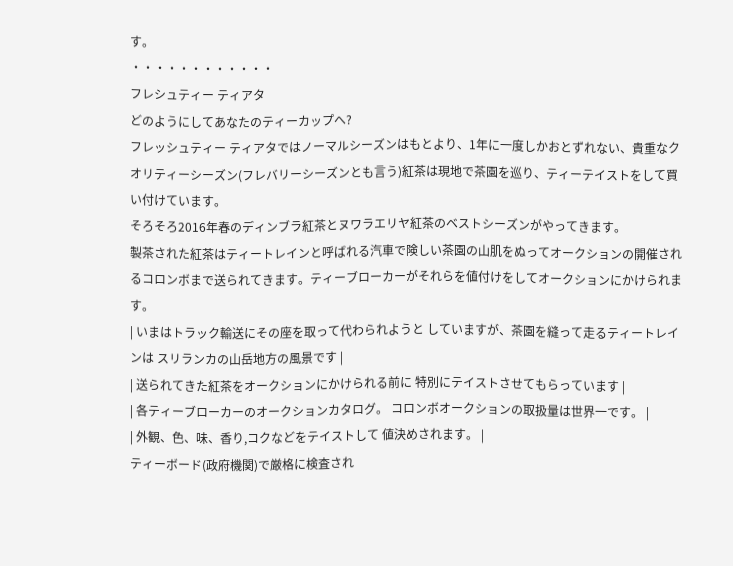す。
・・・・・・・・・・・・
フレシュティー ティアタ
どのようにしてあなたのティーカップへ?
フレッシュティー ティアタではノーマルシーズンはもとより、1年に一度しかおとずれない、貴重なクオリティーシーズン(フレバリーシーズンとも言う)紅茶は現地で茶園を巡り、ティーテイストをして買い付けています。
そろそろ2016年春のディンブラ紅茶とヌワラエリヤ紅茶のベストシーズンがやってきます。
製茶された紅茶はティートレインと呼ばれる汽車で険しい茶園の山肌をぬってオークションの開催されるコロンボまで送られてきます。ティーブローカーがそれらを値付けをしてオークションにかけられます。
| いまはトラック輸送にその座を取って代わられようと していますが、茶園を縫って走るティートレインは スリランカの山岳地方の風景です |
| 送られてきた紅茶をオークションにかけられる前に 特別にテイストさせてもらっています |
| 各ティーブローカーのオークションカタログ。 コロンボオークションの取扱量は世界一です。 |
| 外観、色、味、香り,コクなどをテイストして 値決めされます。 |
ティーボード(政府機関)で厳格に検査され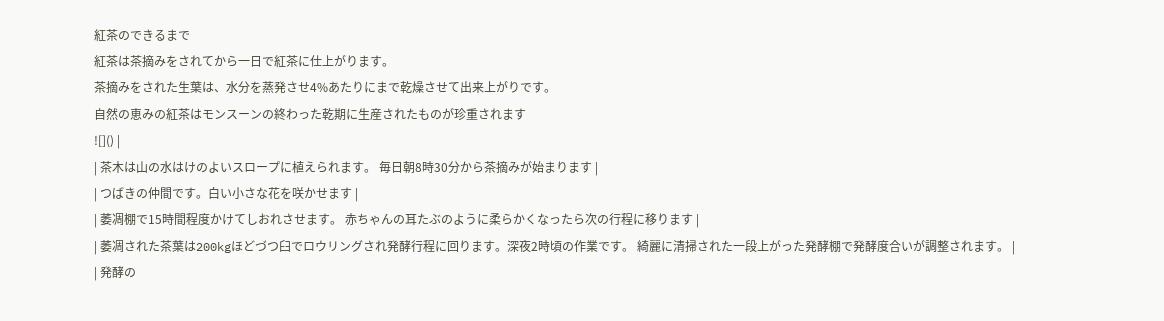紅茶のできるまで
紅茶は茶摘みをされてから一日で紅茶に仕上がります。
茶摘みをされた生葉は、水分を蒸発させ4%あたりにまで乾燥させて出来上がりです。
自然の恵みの紅茶はモンスーンの終わった乾期に生産されたものが珍重されます
![]() |
| 茶木は山の水はけのよいスロープに植えられます。 毎日朝8時30分から茶摘みが始まります |
| つばきの仲間です。白い小さな花を咲かせます |
| 萎凋棚で15時間程度かけてしおれさせます。 赤ちゃんの耳たぶのように柔らかくなったら次の行程に移ります |
| 萎凋された茶葉は200kgほどづつ臼でロウリングされ発酵行程に回ります。深夜2時頃の作業です。 綺麗に清掃された一段上がった発酵棚で発酵度合いが調整されます。 |
| 発酵の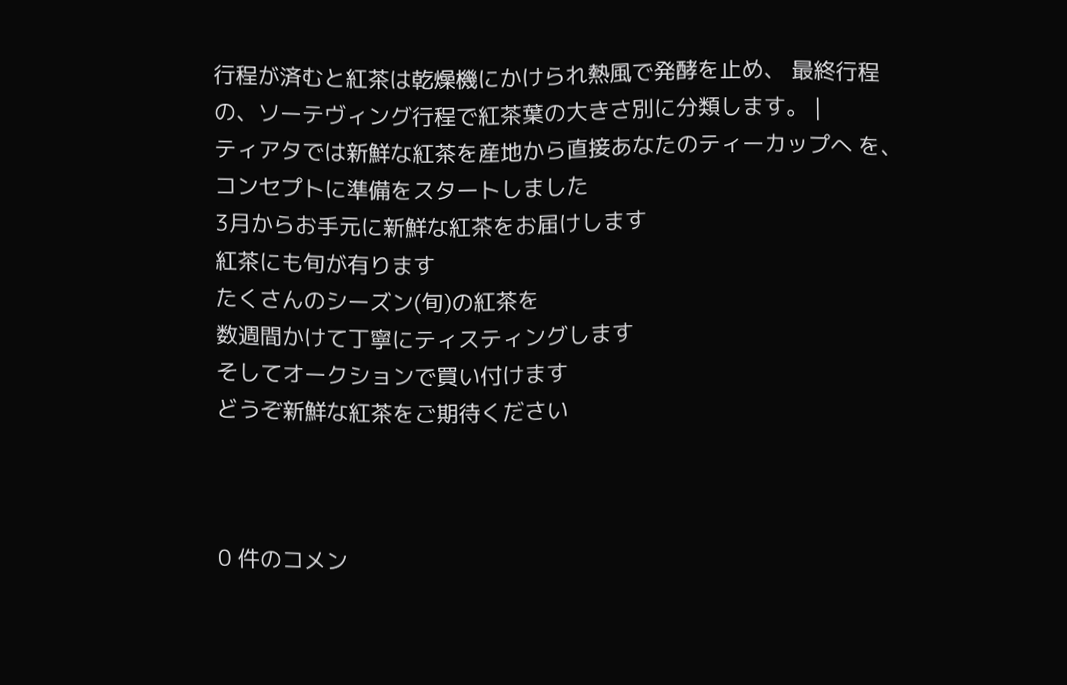行程が済むと紅茶は乾燥機にかけられ熱風で発酵を止め、 最終行程の、ソーテヴィング行程で紅茶葉の大きさ別に分類します。 |
ティアタでは新鮮な紅茶を産地から直接あなたのティーカップへ を、
コンセプトに準備をスタートしました
3月からお手元に新鮮な紅茶をお届けします
紅茶にも旬が有ります
たくさんのシーズン(旬)の紅茶を
数週間かけて丁寧にティスティングします
そしてオークションで買い付けます
どうぞ新鮮な紅茶をご期待ください



0 件のコメン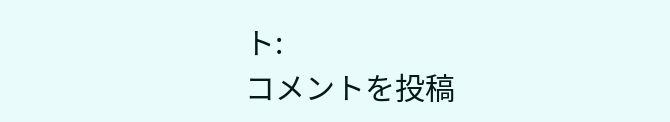ト:
コメントを投稿